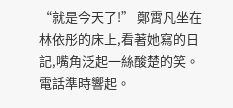“就是今天了!” 鄭霄凡坐在林依彤的床上,看著她寫的日記,嘴角泛起一絲酸楚的笑。
電話準時響起。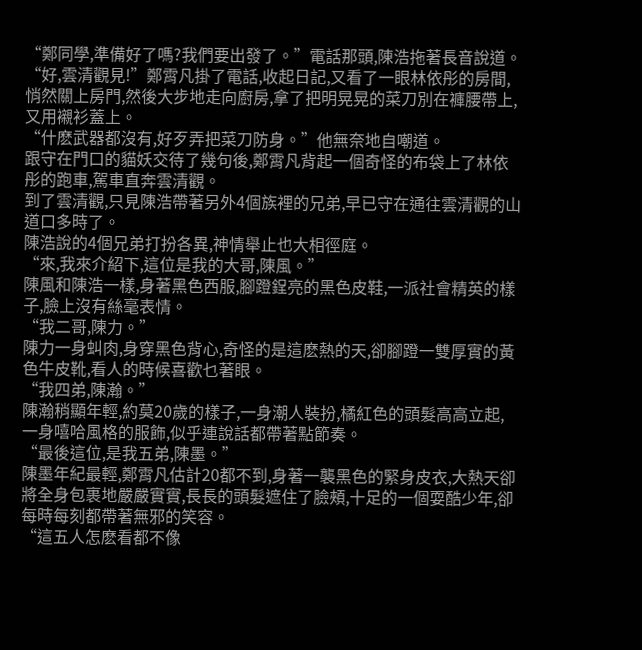“鄭同學,準備好了嗎?我們要出發了。”電話那頭,陳浩拖著長音說道。
“好,雲清觀見!”鄭霄凡掛了電話,收起日記,又看了一眼林依彤的房間,悄然關上房門,然後大步地走向廚房,拿了把明晃晃的菜刀別在褲腰帶上,又用襯衫蓋上。
“什麽武器都沒有,好歹弄把菜刀防身。”他無奈地自嘲道。
跟守在門口的貓妖交待了幾句後,鄭霄凡背起一個奇怪的布袋上了林依彤的跑車,駕車直奔雲清觀。
到了雲清觀,只見陳浩帶著另外4個族裡的兄弟,早已守在通往雲清觀的山道口多時了。
陳浩說的4個兄弟打扮各異,神情舉止也大相徑庭。
“來,我來介紹下,這位是我的大哥,陳風。”
陳風和陳浩一樣,身著黑色西服,腳蹬鋥亮的黑色皮鞋,一派社會精英的樣子,臉上沒有絲毫表情。
“我二哥,陳力。”
陳力一身虯肉,身穿黑色背心,奇怪的是這麽熱的天,卻腳蹬一雙厚實的黃色牛皮靴,看人的時候喜歡乜著眼。
“我四弟,陳瀚。”
陳瀚稍顯年輕,約莫20歲的樣子,一身潮人裝扮,橘紅色的頭髮高高立起,一身嘻哈風格的服飾,似乎連說話都帶著點節奏。
“最後這位,是我五弟,陳墨。”
陳墨年紀最輕,鄭霄凡估計20都不到,身著一襲黑色的緊身皮衣,大熱天卻將全身包裹地嚴嚴實實,長長的頭髮遮住了臉頰,十足的一個耍酷少年,卻每時每刻都帶著無邪的笑容。
“這五人怎麽看都不像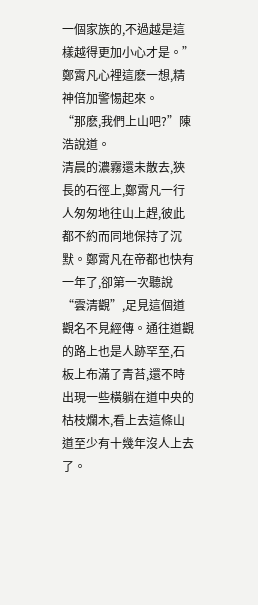一個家族的,不過越是這樣越得更加小心才是。”鄭霄凡心裡這麽一想,精神倍加警惕起來。
“那麽,我們上山吧?”陳浩說道。
清晨的濃霧還未散去,狹長的石徑上,鄭霄凡一行人匆匆地往山上趕,彼此都不約而同地保持了沉默。鄭霄凡在帝都也快有一年了,卻第一次聽說“雲清觀”,足見這個道觀名不見經傳。通往道觀的路上也是人跡罕至,石板上布滿了青苔,還不時出現一些橫躺在道中央的枯枝爛木,看上去這條山道至少有十幾年沒人上去了。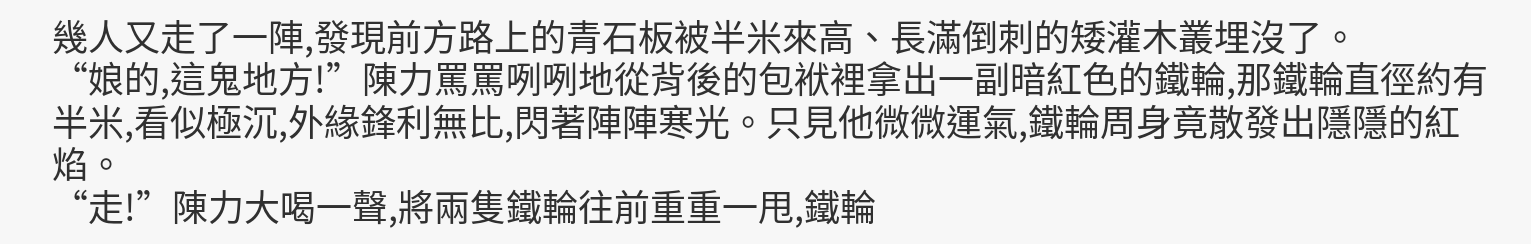幾人又走了一陣,發現前方路上的青石板被半米來高、長滿倒刺的矮灌木叢埋沒了。
“娘的,這鬼地方!”陳力罵罵咧咧地從背後的包袱裡拿出一副暗紅色的鐵輪,那鐵輪直徑約有半米,看似極沉,外緣鋒利無比,閃著陣陣寒光。只見他微微運氣,鐵輪周身竟散發出隱隱的紅焰。
“走!”陳力大喝一聲,將兩隻鐵輪往前重重一甩,鐵輪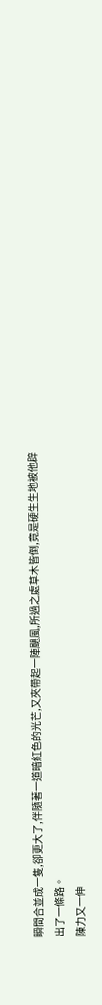瞬間合並成一隻,卻更大了,伴隨著一道暗紅色的光芒,又夾帶起一陣颶風,所過之處草木皆倒,竟是硬生生地被他辟出了一條路。
陳力又一伸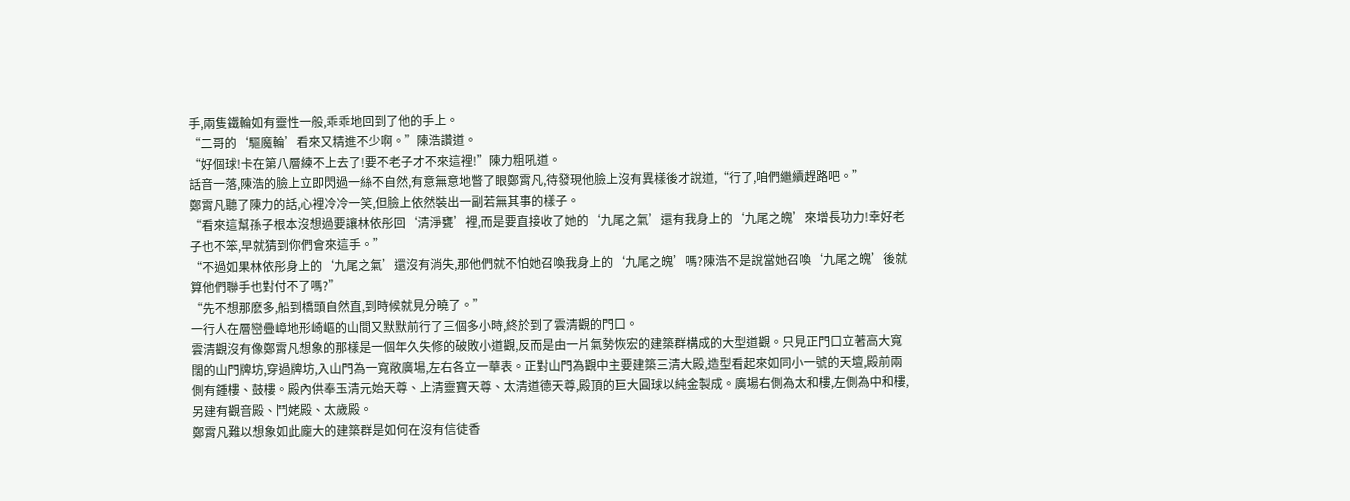手,兩隻鐵輪如有靈性一般,乖乖地回到了他的手上。
“二哥的‘驅魔輪’看來又精進不少啊。”陳浩讚道。
“好個球!卡在第八層練不上去了!要不老子才不來這裡!”陳力粗吼道。
話音一落,陳浩的臉上立即閃過一絲不自然,有意無意地瞥了眼鄭霄凡,待發現他臉上沒有異樣後才說道,“行了,咱們繼續趕路吧。”
鄭霄凡聽了陳力的話,心裡冷冷一笑,但臉上依然裝出一副若無其事的樣子。
“看來這幫孫子根本沒想過要讓林依彤回‘清淨甕’裡,而是要直接收了她的‘九尾之氣’還有我身上的‘九尾之魄’來增長功力!幸好老子也不笨,早就猜到你們會來這手。”
“不過如果林依彤身上的‘九尾之氣’還沒有消失,那他們就不怕她召喚我身上的‘九尾之魄’嗎?陳浩不是說當她召喚‘九尾之魄’後就算他們聯手也對付不了嗎?”
“先不想那麽多,船到橋頭自然直,到時候就見分曉了。”
一行人在層巒疊嶂地形崎嶇的山間又默默前行了三個多小時,終於到了雲清觀的門口。
雲清觀沒有像鄭霄凡想象的那樣是一個年久失修的破敗小道觀,反而是由一片氣勢恢宏的建築群構成的大型道觀。只見正門口立著高大寬闊的山門牌坊,穿過牌坊,入山門為一寬敞廣場,左右各立一華表。正對山門為觀中主要建築三清大殿,造型看起來如同小一號的天壇,殿前兩側有鍾樓、鼓樓。殿內供奉玉清元始天尊、上清靈寶天尊、太清道德天尊,殿頂的巨大圓球以純金製成。廣場右側為太和樓,左側為中和樓,另建有觀音殿、鬥姥殿、太歲殿。
鄭霄凡難以想象如此龐大的建築群是如何在沒有信徒香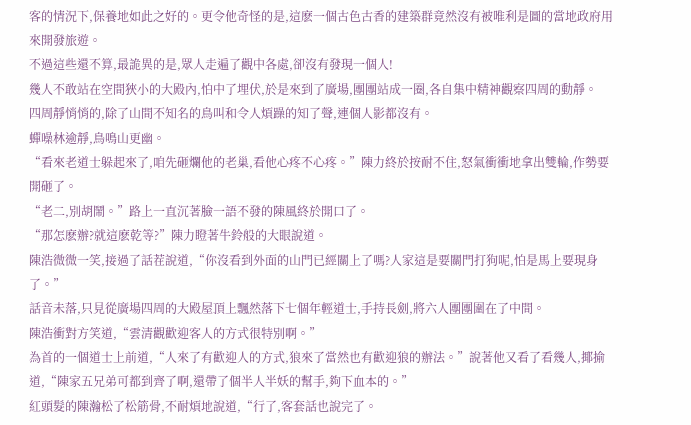客的情況下,保養地如此之好的。更令他奇怪的是,這麽一個古色古香的建築群竟然沒有被唯利是圖的當地政府用來開發旅遊。
不過這些還不算,最詭異的是,眾人走遍了觀中各處,卻沒有發現一個人!
幾人不敢站在空間狹小的大殿內,怕中了埋伏,於是來到了廣場,團團站成一圈,各自集中精神觀察四周的動靜。
四周靜悄悄的,除了山間不知名的鳥叫和令人煩躁的知了聲,連個人影都沒有。
蟬噪林逾靜,鳥鳴山更幽。
“看來老道士躲起來了,咱先砸爛他的老巢,看他心疼不心疼。”陳力終於按耐不住,怒氣衝衝地拿出雙輪,作勢要開砸了。
“老二,別胡鬧。”路上一直沉著臉一語不發的陳風終於開口了。
“那怎麽辦?就這麽乾等?”陳力瞪著牛鈴般的大眼說道。
陳浩微微一笑,接過了話茬說道,“你沒看到外面的山門已經關上了嗎?人家這是要關門打狗呢,怕是馬上要現身了。”
話音未落,只見從廣場四周的大殿屋頂上飄然落下七個年輕道士,手持長劍,將六人團團圍在了中間。
陳浩衝對方笑道,“雲清觀歡迎客人的方式很特別啊。”
為首的一個道士上前道,“人來了有歡迎人的方式,狼來了當然也有歡迎狼的辦法。”說著他又看了看幾人,揶揄道,“陳家五兄弟可都到齊了啊,還帶了個半人半妖的幫手,夠下血本的。”
紅頭髮的陳瀚松了松筋骨,不耐煩地說道,“行了,客套話也說完了。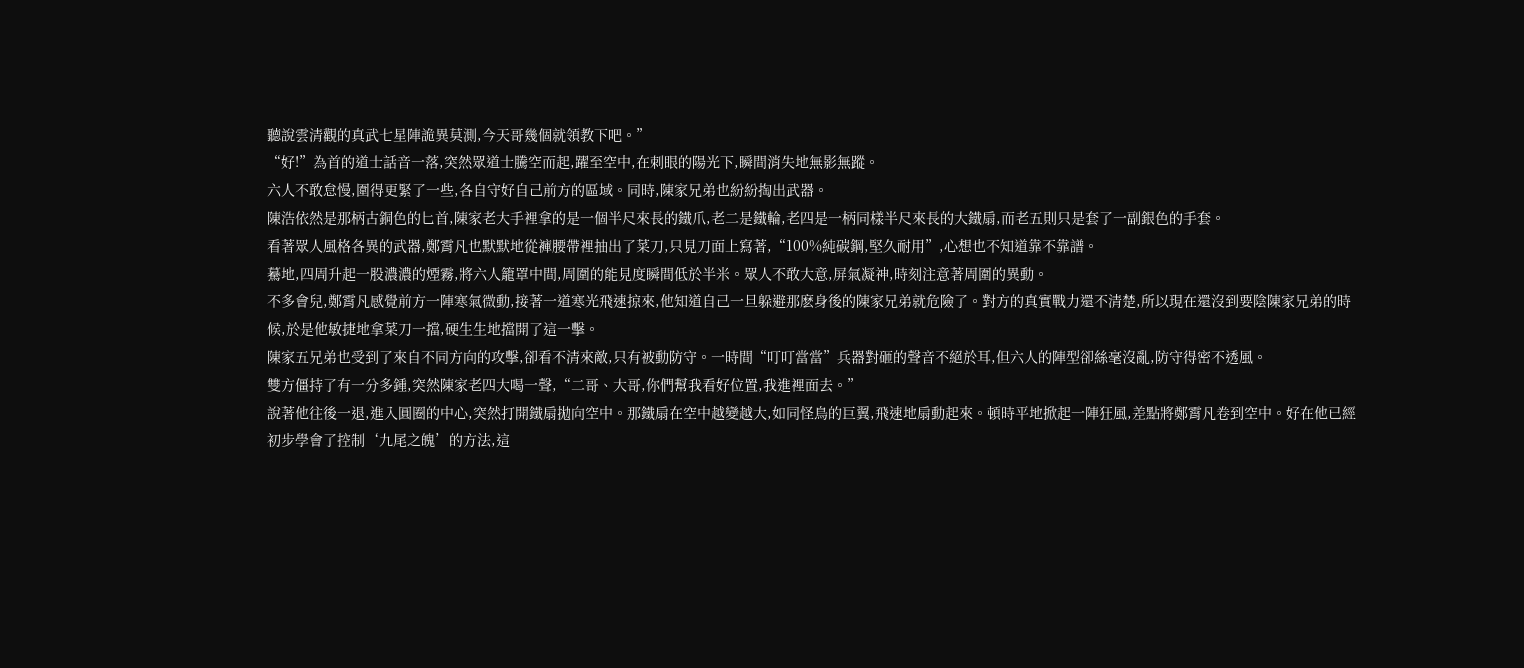聽說雲清觀的真武七星陣詭異莫測,今天哥幾個就領教下吧。”
“好!”為首的道士話音一落,突然眾道士騰空而起,躍至空中,在刺眼的陽光下,瞬間消失地無影無蹤。
六人不敢怠慢,圍得更緊了一些,各自守好自己前方的區域。同時,陳家兄弟也紛紛掏出武器。
陳浩依然是那柄古銅色的匕首,陳家老大手裡拿的是一個半尺來長的鐵爪,老二是鐵輪,老四是一柄同樣半尺來長的大鐵扇,而老五則只是套了一副銀色的手套。
看著眾人風格各異的武器,鄭霄凡也默默地從褲腰帶裡抽出了菜刀,只見刀面上寫著,“100%純碳鋼,堅久耐用”,心想也不知道靠不靠譜。
驀地,四周升起一股濃濃的煙霧,將六人籠罩中間,周圍的能見度瞬間低於半米。眾人不敢大意,屏氣凝神,時刻注意著周圍的異動。
不多會兒,鄭霄凡感覺前方一陣寒氣微動,接著一道寒光飛速掠來,他知道自己一旦躲避那麽身後的陳家兄弟就危險了。對方的真實戰力還不清楚,所以現在還沒到要陰陳家兄弟的時候,於是他敏捷地拿菜刀一擋,硬生生地擋開了這一擊。
陳家五兄弟也受到了來自不同方向的攻擊,卻看不清來敵,只有被動防守。一時間“叮叮當當”兵器對砸的聲音不絕於耳,但六人的陣型卻絲毫沒亂,防守得密不透風。
雙方僵持了有一分多鍾,突然陳家老四大喝一聲,“二哥、大哥,你們幫我看好位置,我進裡面去。”
說著他往後一退,進入圓圈的中心,突然打開鐵扇拋向空中。那鐵扇在空中越變越大,如同怪鳥的巨翼,飛速地扇動起來。頓時平地掀起一陣狂風,差點將鄭霄凡卷到空中。好在他已經初步學會了控制‘九尾之魄’的方法,這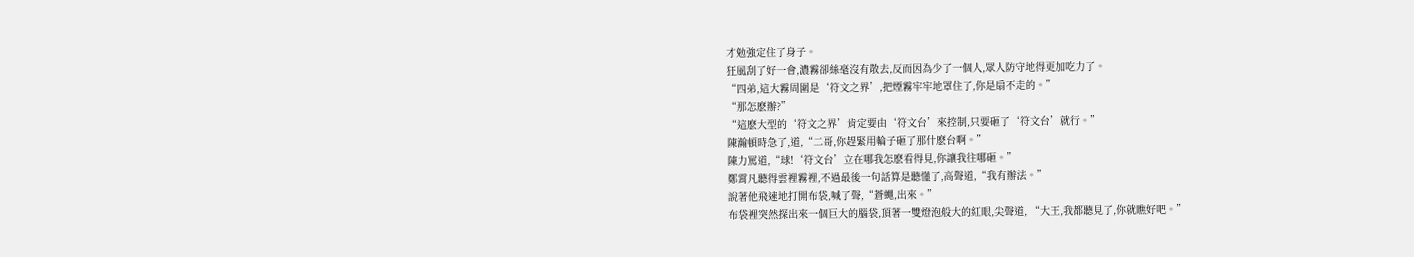才勉強定住了身子。
狂風刮了好一會,濃霧卻絲毫沒有散去,反而因為少了一個人,眾人防守地得更加吃力了。
“四弟,這大霧周圍是‘符文之界’,把煙霧牢牢地罩住了,你是扇不走的。”
“那怎麽辦?”
“這麽大型的‘符文之界’肯定要由‘符文台’來控制,只要砸了‘符文台’就行。”
陳瀚頓時急了,道,“二哥,你趕緊用輪子砸了那什麽台啊。”
陳力罵道,“球!‘符文台’立在哪我怎麽看得見,你讓我往哪砸。”
鄭霄凡聽得雲裡霧裡,不過最後一句話算是聽懂了,高聲道,“我有辦法。”
說著他飛速地打開布袋,喊了聲,“蒼蠅,出來。”
布袋裡突然探出來一個巨大的腦袋,頂著一雙燈泡般大的紅眼,尖聲道, “大王,我都聽見了,你就瞧好吧。”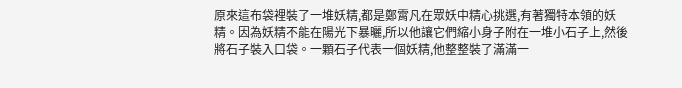原來這布袋裡裝了一堆妖精,都是鄭霄凡在眾妖中精心挑選,有著獨特本領的妖精。因為妖精不能在陽光下暴曬,所以他讓它們縮小身子附在一堆小石子上,然後將石子裝入口袋。一顆石子代表一個妖精,他整整裝了滿滿一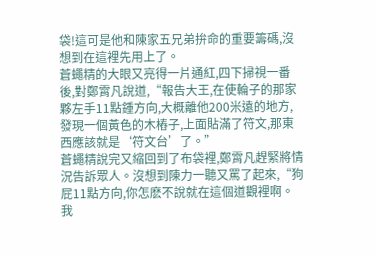袋!這可是他和陳家五兄弟拚命的重要籌碼,沒想到在這裡先用上了。
蒼蠅精的大眼又亮得一片通紅,四下掃視一番後,對鄭霄凡說道,“報告大王,在使輪子的那家夥左手11點鍾方向,大概離他200米遠的地方,發現一個黃色的木樁子,上面貼滿了符文,那東西應該就是‘符文台’了。”
蒼蠅精說完又縮回到了布袋裡,鄭霄凡趕緊將情況告訴眾人。沒想到陳力一聽又罵了起來,“狗屁11點方向,你怎麽不說就在這個道觀裡啊。我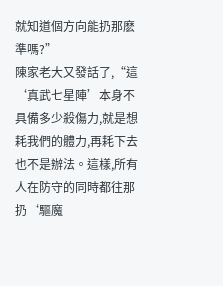就知道個方向能扔那麽準嗎?”
陳家老大又發話了,“這‘真武七星陣’本身不具備多少殺傷力,就是想耗我們的體力,再耗下去也不是辦法。這樣,所有人在防守的同時都往那扔‘驅魔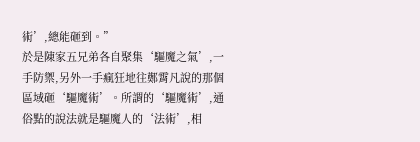術’,總能砸到。”
於是陳家五兄弟各自聚集‘驅魔之氣’,一手防禦,另外一手瘋狂地往鄭霄凡說的那個區域砸‘驅魔術’。所謂的‘驅魔術’,通俗點的說法就是驅魔人的‘法術’,相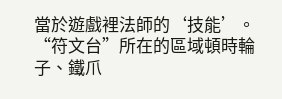當於遊戲裡法師的‘技能’。
“符文台”所在的區域頓時輪子、鐵爪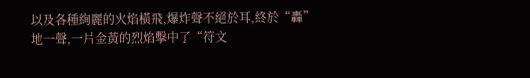以及各種絢麗的火焰橫飛,爆炸聲不絕於耳,終於“轟”地一聲,一片金黃的烈焰擊中了“符文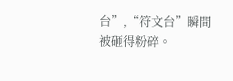台”,“符文台”瞬間被砸得粉碎。